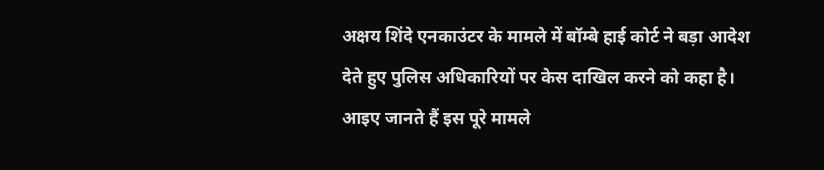अक्षय शिंदे एनकाउंटर के मामले में बॉम्बे हाई कोर्ट ने बड़ा आदेश देते हुए पुलिस अधिकारियों पर केस दाखिल करने को कहा है। आइए जानते हैं इस पूरे मामले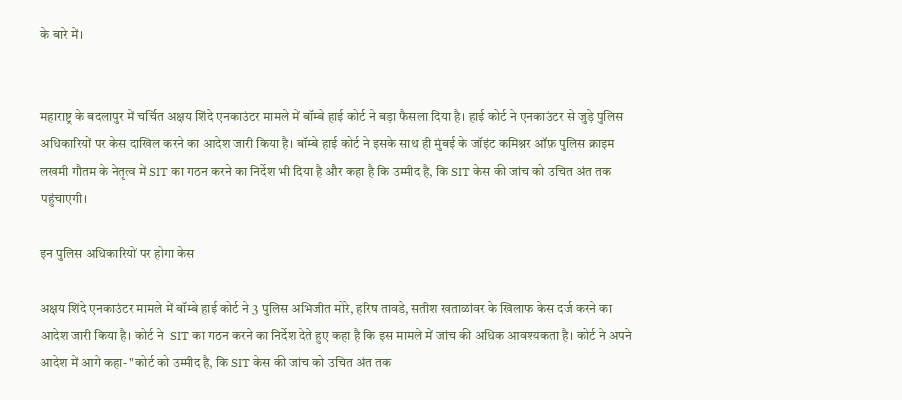के बारे में।


महाराष्ट्र के बदलापुर में चर्चित अक्षय शिंदे एनकाउंटर मामले में बॉम्बे हाई कोर्ट ने बड़ा फैसला दिया है। हाई कोर्ट ने एनकाउंटर से जुड़े पुलिस अधिकारियों पर केस दाखिल करने का आदेश जारी किया है। बॉम्बे हाई कोर्ट ने इसके साथ ही मुंबई के जॉइंट कमिश्नर ऑफ़ पुलिस क्राइम लखमी गौतम के नेतृत्व में SIT का गठन करने का निर्देश भी दिया है और कहा है कि उम्मीद है, कि SIT केस की जांच को उचित अंत तक पहुंचाएगी।

इन पुलिस अधिकारियों पर होगा केस

अक्षय शिंदे एनकाउंटर मामले में बॉम्बे हाई कोर्ट ने 3 पुलिस अभिजीत मोरे, हरिष तावडे, सतीश खताळांवर के खिलाफ केस दर्ज करने का आदेश जारी किया है। कोर्ट ने  SIT का गठन करने का निर्देश देते हुए कहा है कि इस मामले में जांच की अधिक आवश्यकता है। कोर्ट ने अपने आदेश में आगे कहा- "कोर्ट को उम्मीद है, कि SIT केस की जांच को उचित अंत तक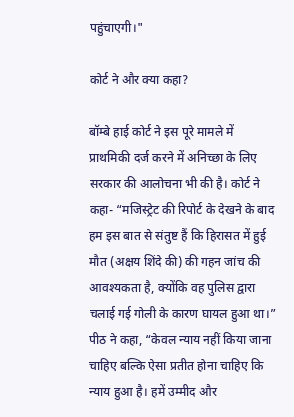पहुंचाएगी।"

कोर्ट ने और क्या कहा?

बॉम्बे हाई कोर्ट ने इस पूरे मामले में प्राथमिकी दर्ज करने में अनिच्छा के लिए सरकार की आलोचना भी की है। कोर्ट ने कहा- “मजिस्ट्रेट की रिपोर्ट के देखने के बाद हम इस बात से संतुष्ट हैं कि हिरासत में हुई मौत (अक्षय शिंदे की) की गहन जांच की आवश्यकता है, क्योंकि वह पुलिस द्वारा चलाई गई गोली के कारण घायल हुआ था।” पीठ ने कहा, “केवल न्याय नहीं किया जाना चाहिए बल्कि ऐसा प्रतीत होना चाहिए कि न्याय हुआ है। हमें उम्मीद और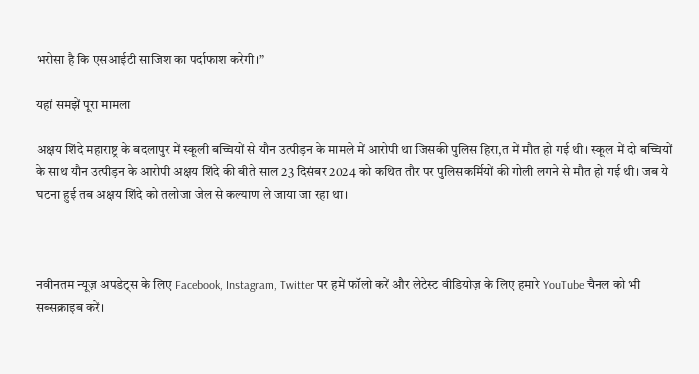भरोसा है कि एसआईटी साजिश का पर्दाफाश करेगी।”

यहां समझें पूरा मामला

अक्षय शिंदे महाराष्ट्र के बदलापुर में स्कूली बच्चियों से यौन उत्पीड़न के मामले में आरोपी था जिसकी पुलिस हिरा,त में मौत हो गई थी। स्कूल में दो बच्चियों के साथ यौन उत्पीड़न के आरोपी अक्षय शिंदे की बीते साल 23 दिसंबर 2024 को कथित तौर पर पुलिसकर्मियों की गोली लगने से मौत हो गई थी। जब ये घटना हुई तब अक्षय शिंदे को तलोजा जेल से कल्याण ले जाया जा रहा था।



नवीनतम न्यूज़ अपडेट्स के लिए Facebook, Instagram, Twitter पर हमें फॉलो करें और लेटेस्ट वीडियोज़ के लिए हमारे YouTube चैनल को भी सब्सक्राइब करें।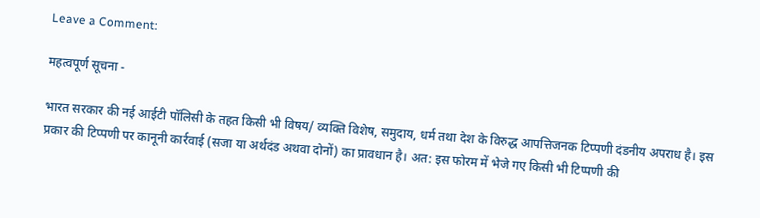Leave a Comment:

महत्वपूर्ण सूचना -

भारत सरकार की नई आईटी पॉलिसी के तहत किसी भी विषय/ व्यक्ति विशेष, समुदाय, धर्म तथा देश के विरुद्ध आपत्तिजनक टिप्पणी दंडनीय अपराध है। इस प्रकार की टिप्पणी पर कानूनी कार्रवाई (सजा या अर्थदंड अथवा दोनों) का प्रावधान है। अत: इस फोरम में भेजे गए किसी भी टिप्पणी की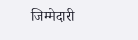जिम्मेदारी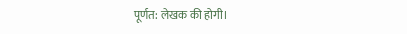पूर्णत: लेखक की होगी।